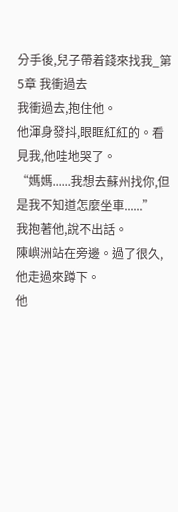分手後,兒子帶着錢來找我_第5章 我衝過去
我衝過去,抱住他。
他渾身發抖,眼眶紅紅的。看見我,他哇地哭了。
“媽媽......我想去蘇州找你,但是我不知道怎麼坐車......”
我抱著他,說不出話。
陳嶼洲站在旁邊。過了很久,他走過來蹲下。
他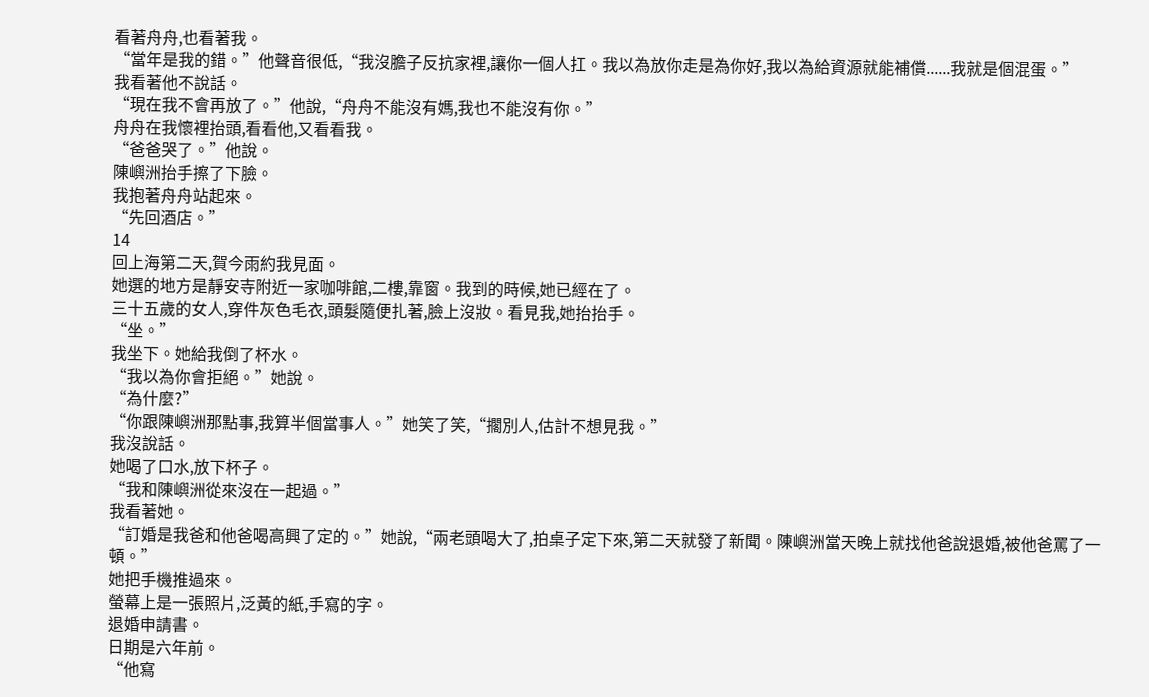看著舟舟,也看著我。
“當年是我的錯。”他聲音很低,“我沒膽子反抗家裡,讓你一個人扛。我以為放你走是為你好,我以為給資源就能補償......我就是個混蛋。”
我看著他不說話。
“現在我不會再放了。”他說,“舟舟不能沒有媽,我也不能沒有你。”
舟舟在我懷裡抬頭,看看他,又看看我。
“爸爸哭了。”他說。
陳嶼洲抬手擦了下臉。
我抱著舟舟站起來。
“先回酒店。”
14
回上海第二天,賀今雨約我見面。
她選的地方是靜安寺附近一家咖啡館,二樓,靠窗。我到的時候,她已經在了。
三十五歲的女人,穿件灰色毛衣,頭髮隨便扎著,臉上沒妝。看見我,她抬抬手。
“坐。”
我坐下。她給我倒了杯水。
“我以為你會拒絕。”她說。
“為什麼?”
“你跟陳嶼洲那點事,我算半個當事人。”她笑了笑,“擱別人,估計不想見我。”
我沒說話。
她喝了口水,放下杯子。
“我和陳嶼洲從來沒在一起過。”
我看著她。
“訂婚是我爸和他爸喝高興了定的。”她說,“兩老頭喝大了,拍桌子定下來,第二天就發了新聞。陳嶼洲當天晚上就找他爸說退婚,被他爸罵了一頓。”
她把手機推過來。
螢幕上是一張照片,泛黃的紙,手寫的字。
退婚申請書。
日期是六年前。
“他寫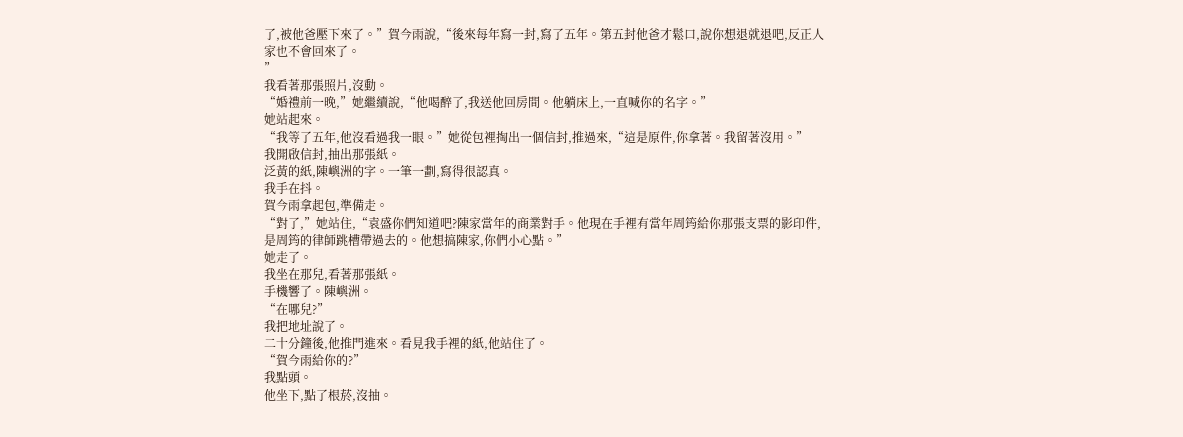了,被他爸壓下來了。”賀今雨說,“後來每年寫一封,寫了五年。第五封他爸才鬆口,說你想退就退吧,反正人家也不會回來了。
”
我看著那張照片,沒動。
“婚禮前一晚,”她繼續說,“他喝醉了,我送他回房間。他躺床上,一直喊你的名字。”
她站起來。
“我等了五年,他沒看過我一眼。”她從包裡掏出一個信封,推過來,“這是原件,你拿著。我留著沒用。”
我開啟信封,抽出那張紙。
泛黃的紙,陳嶼洲的字。一筆一劃,寫得很認真。
我手在抖。
賀今雨拿起包,準備走。
“對了,”她站住,“袁盛你們知道吧?陳家當年的商業對手。他現在手裡有當年周筠給你那張支票的影印件,是周筠的律師跳槽帶過去的。他想搞陳家,你們小心點。”
她走了。
我坐在那兒,看著那張紙。
手機響了。陳嶼洲。
“在哪兒?”
我把地址說了。
二十分鐘後,他推門進來。看見我手裡的紙,他站住了。
“賀今雨給你的?”
我點頭。
他坐下,點了根菸,沒抽。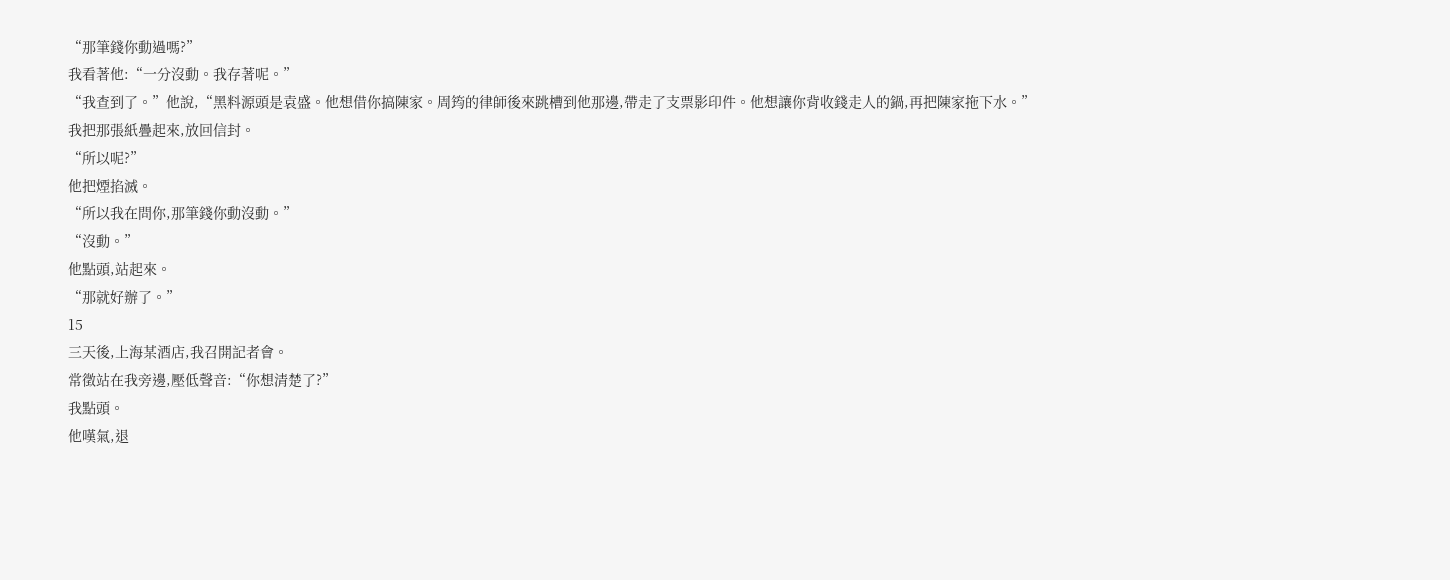“那筆錢你動過嗎?”
我看著他:“一分沒動。我存著呢。”
“我查到了。”他說,“黑料源頭是袁盛。他想借你搞陳家。周筠的律師後來跳槽到他那邊,帶走了支票影印件。他想讓你背收錢走人的鍋,再把陳家拖下水。”
我把那張紙疊起來,放回信封。
“所以呢?”
他把煙掐滅。
“所以我在問你,那筆錢你動沒動。”
“沒動。”
他點頭,站起來。
“那就好辦了。”
15
三天後,上海某酒店,我召開記者會。
常徵站在我旁邊,壓低聲音:“你想清楚了?”
我點頭。
他嘆氣,退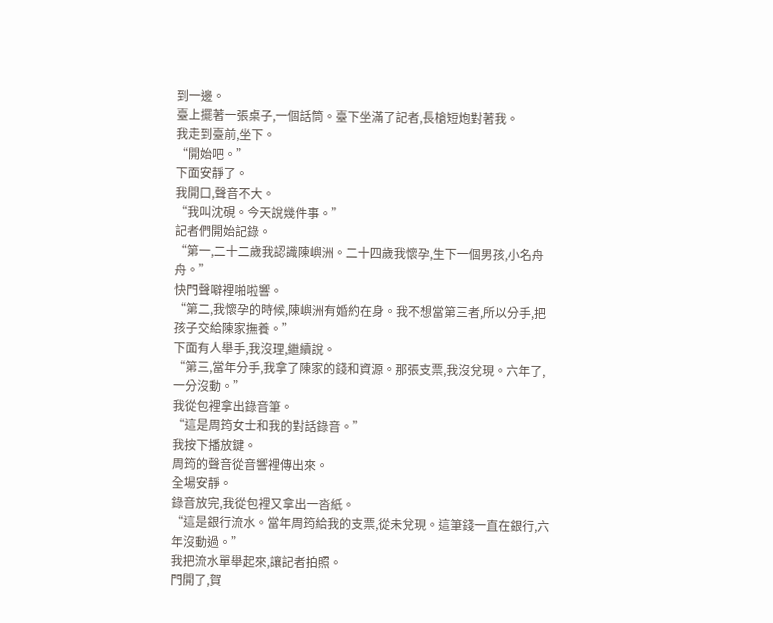到一邊。
臺上擺著一張桌子,一個話筒。臺下坐滿了記者,長槍短炮對著我。
我走到臺前,坐下。
“開始吧。”
下面安靜了。
我開口,聲音不大。
“我叫沈硯。今天說幾件事。”
記者們開始記錄。
“第一,二十二歲我認識陳嶼洲。二十四歲我懷孕,生下一個男孩,小名舟舟。”
快門聲噼裡啪啦響。
“第二,我懷孕的時候,陳嶼洲有婚約在身。我不想當第三者,所以分手,把孩子交給陳家撫養。”
下面有人舉手,我沒理,繼續說。
“第三,當年分手,我拿了陳家的錢和資源。那張支票,我沒兌現。六年了,一分沒動。”
我從包裡拿出錄音筆。
“這是周筠女士和我的對話錄音。”
我按下播放鍵。
周筠的聲音從音響裡傳出來。
全場安靜。
錄音放完,我從包裡又拿出一沓紙。
“這是銀行流水。當年周筠給我的支票,從未兌現。這筆錢一直在銀行,六年沒動過。”
我把流水單舉起來,讓記者拍照。
門開了,賀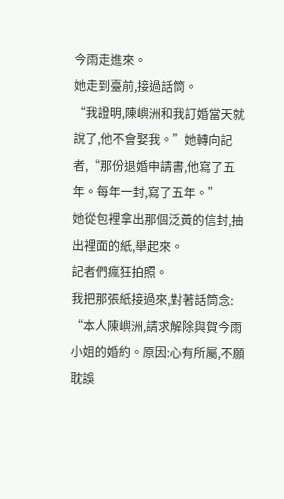今雨走進來。
她走到臺前,接過話筒。
“我證明,陳嶼洲和我訂婚當天就說了,他不會娶我。”她轉向記者,“那份退婚申請書,他寫了五年。每年一封,寫了五年。”
她從包裡拿出那個泛黃的信封,抽出裡面的紙,舉起來。
記者們瘋狂拍照。
我把那張紙接過來,對著話筒念:
“本人陳嶼洲,請求解除與賀今雨小姐的婚約。原因:心有所屬,不願耽誤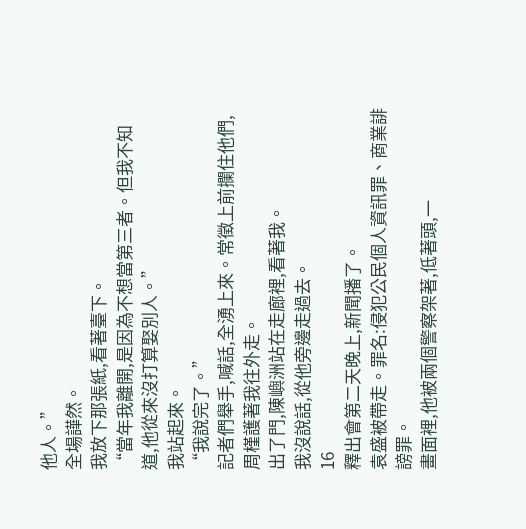他人。”
全場譁然。
我放下那張紙,看著臺下。
“當年我離開,是因為不想當第三者。但我不知道,他從來沒打算娶別人。”
我站起來。
“我說完了。”
記者們舉手,喊話,全湧上來。常徵上前攔住他們,周槿護著我往外走。
出了門,陳嶼洲站在走廊裡,看著我。
我沒說話,從他旁邊走過去。
16
釋出會第二天晚上,新聞播了。
袁盛被帶走。罪名:侵犯公民個人資訊罪、商業誹謗罪。
畫面裡,他被兩個警察架著,低著頭,一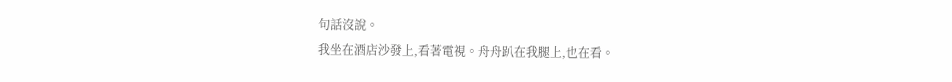句話沒說。
我坐在酒店沙發上,看著電視。舟舟趴在我腿上,也在看。